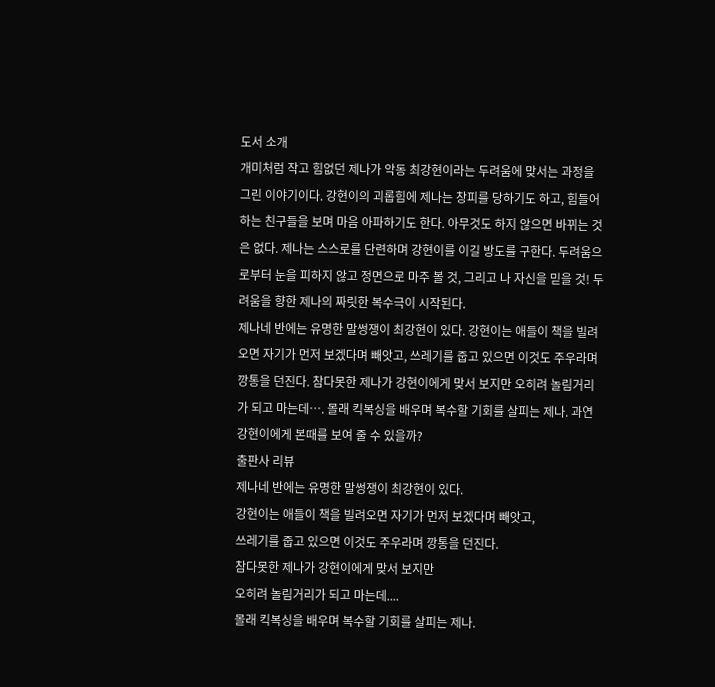도서 소개
개미처럼 작고 힘없던 제나가 악동 최강현이라는 두려움에 맞서는 과정을 그린 이야기이다. 강현이의 괴롭힘에 제나는 창피를 당하기도 하고, 힘들어하는 친구들을 보며 마음 아파하기도 한다. 아무것도 하지 않으면 바뀌는 것은 없다. 제나는 스스로를 단련하며 강현이를 이길 방도를 구한다. 두려움으로부터 눈을 피하지 않고 정면으로 마주 볼 것, 그리고 나 자신을 믿을 것! 두려움을 향한 제나의 짜릿한 복수극이 시작된다.
제나네 반에는 유명한 말썽쟁이 최강현이 있다. 강현이는 애들이 책을 빌려오면 자기가 먼저 보겠다며 빼앗고, 쓰레기를 줍고 있으면 이것도 주우라며 깡통을 던진다. 참다못한 제나가 강현이에게 맞서 보지만 오히려 놀림거리가 되고 마는데…. 몰래 킥복싱을 배우며 복수할 기회를 살피는 제나. 과연 강현이에게 본때를 보여 줄 수 있을까?
출판사 리뷰
제나네 반에는 유명한 말썽쟁이 최강현이 있다.
강현이는 애들이 책을 빌려오면 자기가 먼저 보겠다며 빼앗고,
쓰레기를 줍고 있으면 이것도 주우라며 깡통을 던진다.
참다못한 제나가 강현이에게 맞서 보지만
오히려 놀림거리가 되고 마는데....
몰래 킥복싱을 배우며 복수할 기회를 살피는 제나.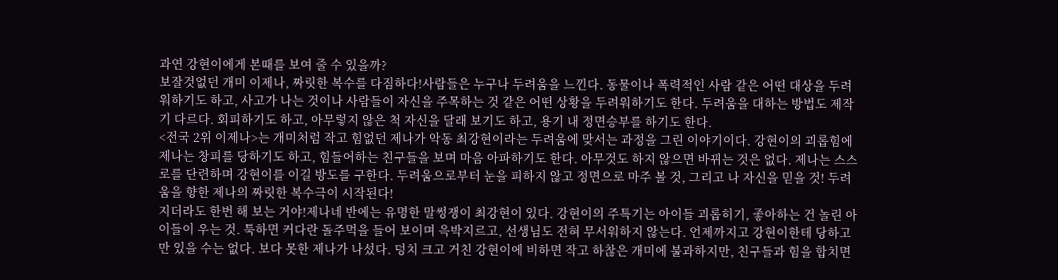과연 강현이에게 본때를 보여 줄 수 있을까?
보잘것없던 개미 이제나, 짜릿한 복수를 다짐하다!사람들은 누구나 두려움을 느낀다. 동물이나 폭력적인 사람 같은 어떤 대상을 두려워하기도 하고, 사고가 나는 것이나 사람들이 자신을 주목하는 것 같은 어떤 상황을 두려워하기도 한다. 두려움을 대하는 방법도 제작기 다르다. 회피하기도 하고, 아무렇지 않은 척 자신을 달래 보기도 하고, 용기 내 정면승부를 하기도 한다.
<전국 2위 이제나>는 개미처럼 작고 힘없던 제나가 악동 최강현이라는 두려움에 맞서는 과정을 그린 이야기이다. 강현이의 괴롭힘에 제나는 창피를 당하기도 하고, 힘들어하는 친구들을 보며 마음 아파하기도 한다. 아무것도 하지 않으면 바뀌는 것은 없다. 제나는 스스로를 단련하며 강현이를 이길 방도를 구한다. 두려움으로부터 눈을 피하지 않고 정면으로 마주 볼 것, 그리고 나 자신을 믿을 것! 두려움을 향한 제나의 짜릿한 복수극이 시작된다!
지더라도 한번 해 보는 거야!제나네 반에는 유명한 말썽쟁이 최강현이 있다. 강현이의 주특기는 아이들 괴롭히기, 좋아하는 건 놀린 아이들이 우는 것. 툭하면 커다란 돌주먹을 들어 보이며 윽박지르고, 선생님도 전혀 무서워하지 않는다. 언제까지고 강현이한테 당하고만 있을 수는 없다. 보다 못한 제나가 나섰다. 덩치 크고 거친 강현이에 비하면 작고 하찮은 개미에 불과하지만, 친구들과 힘을 합치면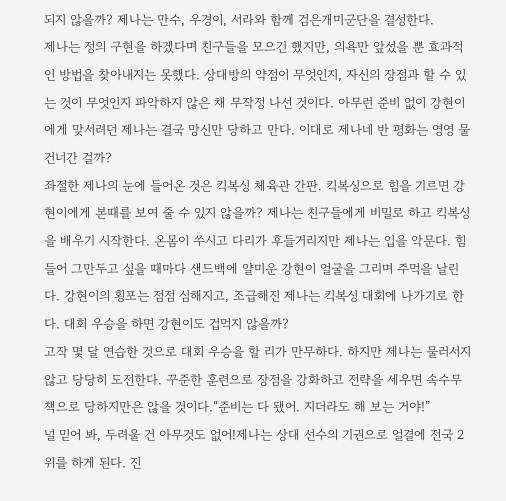되지 않을까? 제나는 만수, 우경이, 서라와 함께 검은개미군단을 결성한다.
제나는 정의 구현을 하겠다며 친구들을 모으긴 했지만, 의욕만 앞섰을 뿐 효과적인 방법을 찾아내지는 못했다. 상대방의 약점이 무엇인지, 자신의 장점과 할 수 있는 것이 무엇인지 파악하지 않은 채 무작정 나선 것이다. 아무런 준비 없이 강현이에게 맞서려던 제나는 결국 망신만 당하고 만다. 이대로 제나네 반 평화는 영영 물 건너간 걸까?
좌절한 제나의 눈에 들어온 것은 킥복싱 체육관 간판. 킥복싱으로 힘을 기르면 강현이에게 본때를 보여 줄 수 있지 않을까? 제나는 친구들에게 비밀로 하고 킥복싱을 배우기 시작한다. 온몸이 쑤시고 다리가 후들거리지만 제나는 입을 악문다. 힘들어 그만두고 싶을 때마다 샌드백에 얄미운 강현이 얼굴을 그리며 주먹을 날린다. 강현이의 횡포는 점점 심해지고, 조급해진 제나는 킥복싱 대회에 나가기로 한다. 대회 우승을 하면 강현이도 겁먹지 않을까?
고작 몇 달 연습한 것으로 대회 우승을 할 리가 만무하다. 하지만 제나는 물러서지 않고 당당히 도전한다. 꾸준한 훈련으로 장점을 강화하고 전략을 세우면 속수무책으로 당하지만은 않을 것이다.“준비는 다 됐어. 지더라도 해 보는 거야!”
널 믿어 봐, 두려울 건 아무것도 없어!제나는 상대 선수의 기권으로 얼결에 전국 2위를 하게 된다. 진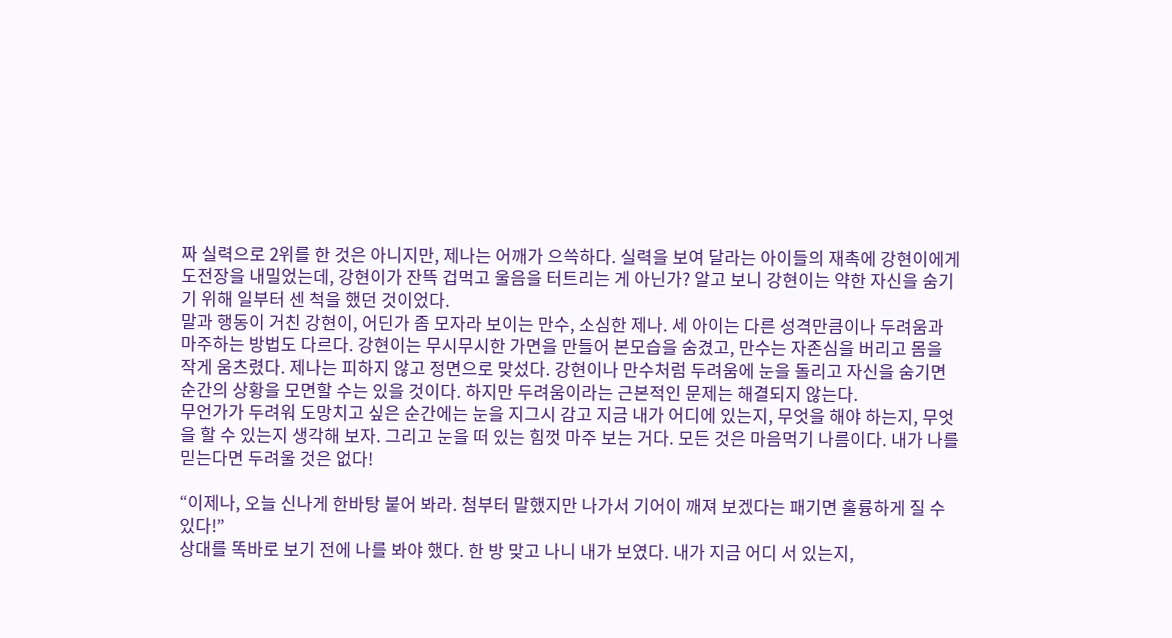짜 실력으로 2위를 한 것은 아니지만, 제나는 어깨가 으쓱하다. 실력을 보여 달라는 아이들의 재촉에 강현이에게 도전장을 내밀었는데, 강현이가 잔뜩 겁먹고 울음을 터트리는 게 아닌가? 알고 보니 강현이는 약한 자신을 숨기기 위해 일부터 센 척을 했던 것이었다.
말과 행동이 거친 강현이, 어딘가 좀 모자라 보이는 만수, 소심한 제나. 세 아이는 다른 성격만큼이나 두려움과 마주하는 방법도 다르다. 강현이는 무시무시한 가면을 만들어 본모습을 숨겼고, 만수는 자존심을 버리고 몸을 작게 움츠렸다. 제나는 피하지 않고 정면으로 맞섰다. 강현이나 만수처럼 두려움에 눈을 돌리고 자신을 숨기면 순간의 상황을 모면할 수는 있을 것이다. 하지만 두려움이라는 근본적인 문제는 해결되지 않는다.
무언가가 두려워 도망치고 싶은 순간에는 눈을 지그시 감고 지금 내가 어디에 있는지, 무엇을 해야 하는지, 무엇을 할 수 있는지 생각해 보자. 그리고 눈을 떠 있는 힘껏 마주 보는 거다. 모든 것은 마음먹기 나름이다. 내가 나를 믿는다면 두려울 것은 없다!

“이제나, 오늘 신나게 한바탕 붙어 봐라. 첨부터 말했지만 나가서 기어이 깨져 보겠다는 패기면 훌륭하게 질 수 있다!”
상대를 똑바로 보기 전에 나를 봐야 했다. 한 방 맞고 나니 내가 보였다. 내가 지금 어디 서 있는지,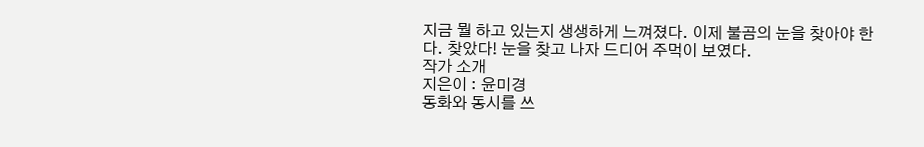지금 뭘 하고 있는지 생생하게 느껴졌다. 이제 불곰의 눈을 찾아야 한다. 찾았다! 눈을 찾고 나자 드디어 주먹이 보였다.
작가 소개
지은이 : 윤미경
동화와 동시를 쓰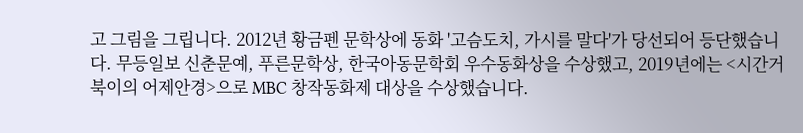고 그림을 그립니다. 2012년 황금펜 문학상에 동화 '고슴도치, 가시를 말다'가 당선되어 등단했습니다. 무등일보 신춘문예, 푸른문학상, 한국아동문학회 우수동화상을 수상했고, 2019년에는 <시간거북이의 어제안경>으로 MBC 창작동화제 대상을 수상했습니다.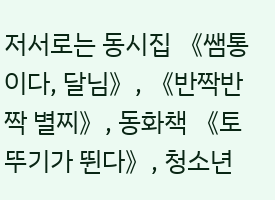저서로는 동시집 《쌤통이다, 달님》, 《반짝반짝 별찌》, 동화책 《토뚜기가 뛴다》, 청소년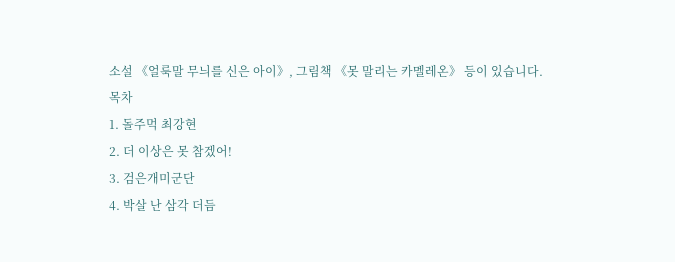소설 《얼룩말 무늬를 신은 아이》, 그림책 《못 말리는 카멜레온》 등이 있습니다.
목차
1. 돌주먹 최강현
2. 더 이상은 못 참겠어!
3. 검은개미군단
4. 박살 난 삼각 더듬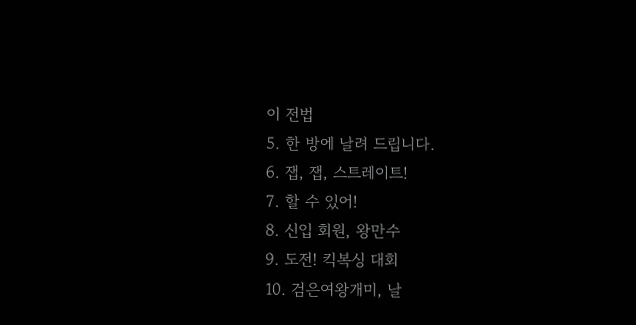이 전법
5. 한 방에 날려 드립니다.
6. 잽, 잽, 스트레이트!
7. 할 수 있어!
8. 신입 회원, 왕만수
9. 도전! 킥복싱 대회
10. 검은여왕개미, 날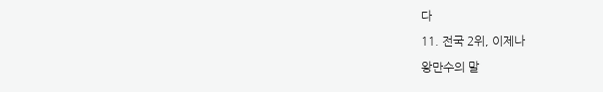다
11. 전국 2위, 이제나
왕만수의 말